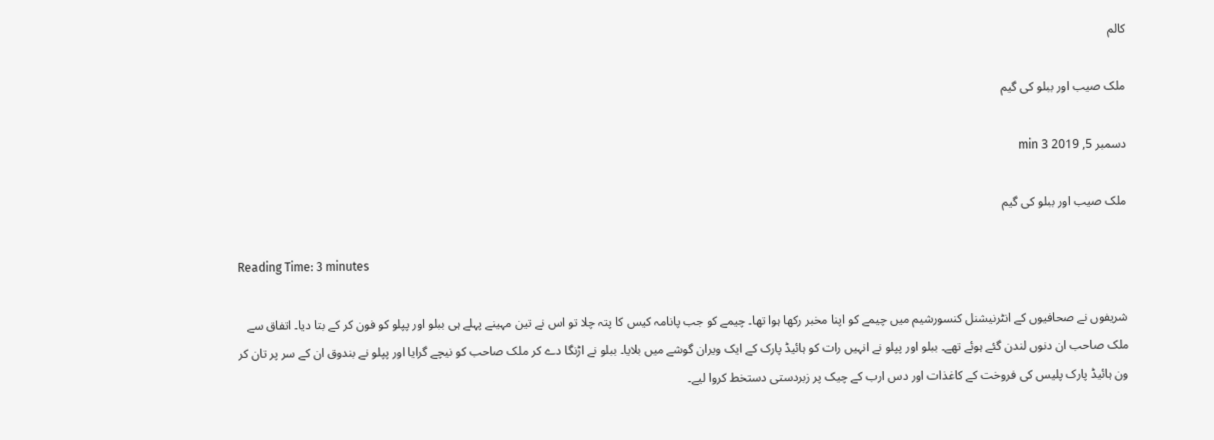کالم

ملک صیب اور ببلو کی گیم

دسمبر 5, 2019 3 min

ملک صیب اور ببلو کی گیم

Reading Time: 3 minutes

شریفوں نے صحافیوں کے انٹرنیشنل کنسورشیم میں چیمے کو اپنا مخبر رکھا ہوا تھا۔ چیمے کو جب پانامہ کیس کا پتہ چلا تو اس نے تین مہینے پہلے ہی ببلو اور پپلو کو فون کر کے بتا دیا۔ اتفاق سے ملک صاحب ان دنوں لندن گئے ہوئے تھے۔ ببلو اور پپلو نے انہیں رات کو ہائیڈ پارک کے ایک ویران گوشے میں بلایا۔ ببلو نے اڑنگا دے کر ملک صاحب کو نیچے گرایا اور پپلو نے بندوق ان کے سر پر تان کر ون ہائیڈ پارک پلیس کی فروخت کے کاغذات اور دس ارب کے چیک پر زبردستی دستخط کروا لیے۔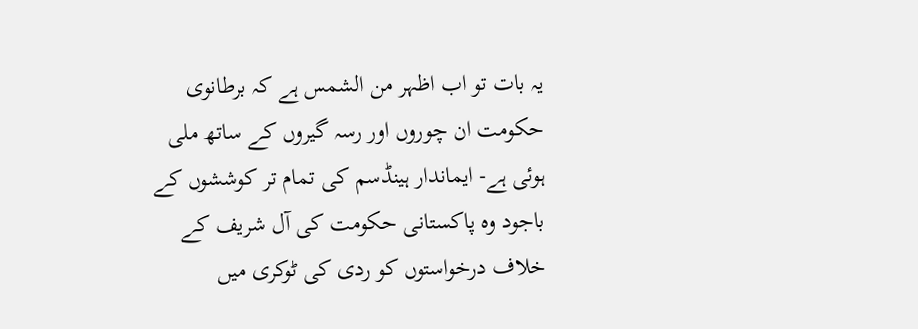یہ بات تو اب اظہر من الشمس ہے کہ برطانوی حکومت ان چوروں اور رسہ گیروں کے ساتھ ملی ہوئی ہے- ایماندار ہینڈسم کی تمام تر کوششوں کے باجود وہ پاکستانی حکومت کی آل شریف کے خلاف درخواستوں کو ردی کی ٹوکری میں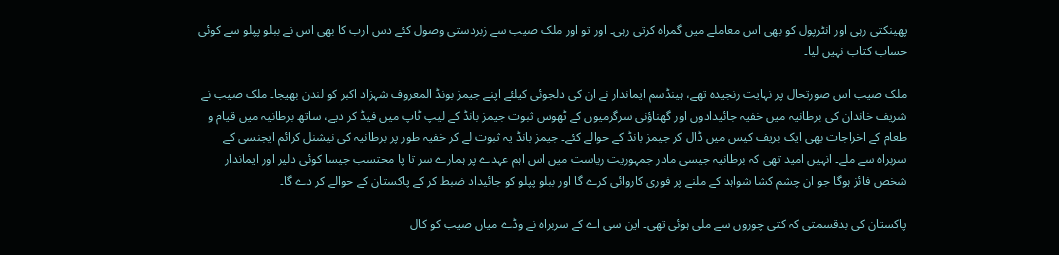پھینکتی رہی اور انٹرپول کو بھی اس معاملے میں گمراہ کرتی رہی۔ اور تو اور ملک صیب سے زبردستی وصول کئے دس ارب کا بھی اس نے ببلو پپلو سے کوئی حساب کتاب نہیں لیا۔

ملک صیب اس صورتحال پر نہایت رنجیدہ تھے، ہینڈسم ایماندار نے ان کی دلجوئی کیلئے اپنے جیمز بونڈ المعروف شہزاد اکبر کو لندن بھیجا۔ ملک صیب نے شریف خاندان کی برطانیہ میں خفیہ جائیدادوں اور گھناؤنی سرگرمیوں کے ٹھوس ثبوت جیمز بانڈ کے لیپ ٹاپ میں فیڈ کر دیے، ساتھ برطانیہ میں قیام و طعام کے اخراجات بھی ایک بریف کیس میں ڈال کر جیمز بانڈ کے حوالے کئے۔ جیمز بانڈ یہ ثبوت لے کر خفیہ طور پر برطانیہ کی نیشنل کرائم ایجنسی کے سربراہ سے ملے۔ انہیں امید تھی کہ برطانیہ جیسی مادر جمہوریت ریاست میں اس اہم عہدے پر ہمارے سر تا پا محتسب جیسا کوئی دلیر اور ایماندار شخص فائز ہوگا جو ان چشم کشا شواہد کے ملنے پر فوری کاروائی کرے گا اور ببلو پپلو کو جائیداد ضبط کر کے پاکستان کے حوالے کر دے گا۔

پاکستان کی بدقسمتی کہ کتی چوروں سے ملی ہوئی تھی۔ این سی اے کے سربراہ نے وڈے میاں صیب کو کال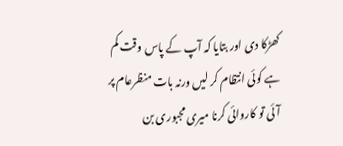کھڑکا دی اور بتایا کہ آپ کے پاس وقت کم ہے کوئی انتظام کر لیں ورنہ بات منظرعام پر آئی تو کاروائی کرنا میری مجبوری بن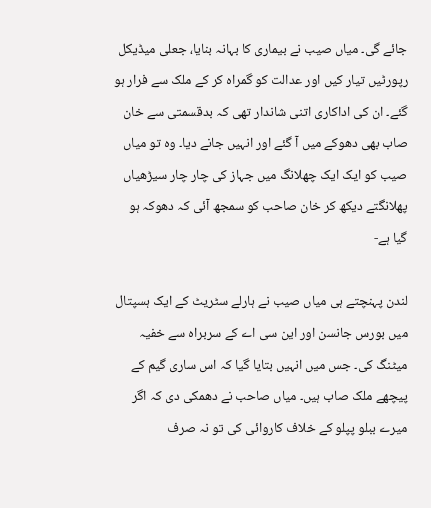جائے گی۔ میاں صیب نے بیماری کا بہانہ بنایا، جعلی میڈیکل رپورٹیں تیار کیں اور عدالت کو گمراہ کر کے ملک سے فرار ہو گئے۔ ان کی اداکاری اتنی شاندار تھی کہ بدقسمتی سے خان صاب بھی دھوکے میں آ گئے اور انہیں جانے دیا۔ وہ تو میاں صیب کو ایک ایک چھلانگ میں جہاز کی چار چار سیڑھیاں پھلانگتے دیکھ کر خان صاحب کو سمجھ آئی کہ دھوکہ ہو گیا ہے-

لندن پہنچتے ہی میاں صیب نے ہارلے سٹریٹ کے ایک ہسپتال میں بورس جانسن اور این سی اے کے سربراہ سے خفیہ میٹنگ کی۔ جس میں انہیں بتایا گیا کہ اس ساری گیم کے پیچھے ملک صاب ہیں۔ میاں صاحب نے دھمکی دی کہ اگر میرے ببلو پپلو کے خلاف کاروائی کی تو نہ صرف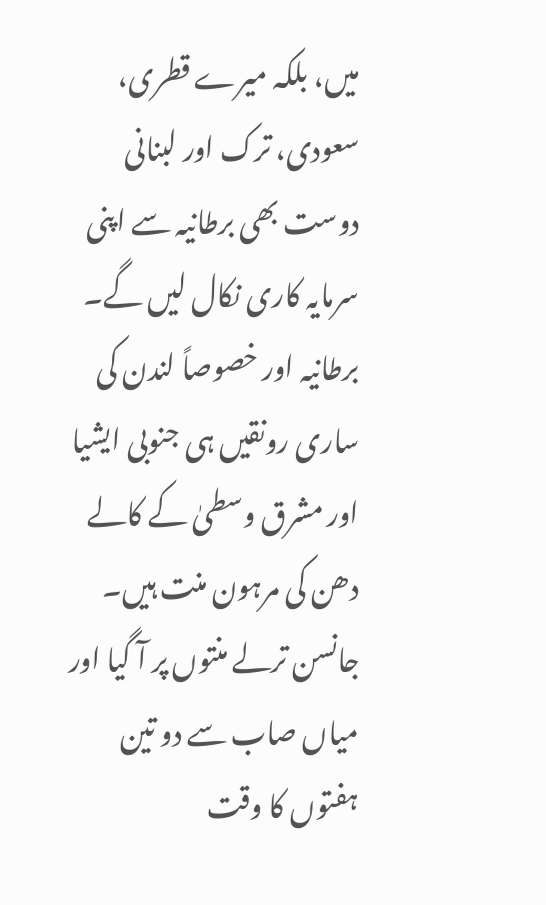میں، بلکہ میرے قطری، سعودی، ترک اور لبنانی دوست بھی برطانیہ سے اپنی سرمایہ کاری نکال لیں گے۔ برطانیہ اور خصوصاً لندن کی ساری رونقیں ہی جنوبی ایشیا اور مشرق وسطیٰ کے کالے دھن کی مرہون منت ہیں۔ جانسن ترلے منتوں پر آ گیا اور میاں صاب سے دو تین ہفتوں کا وقت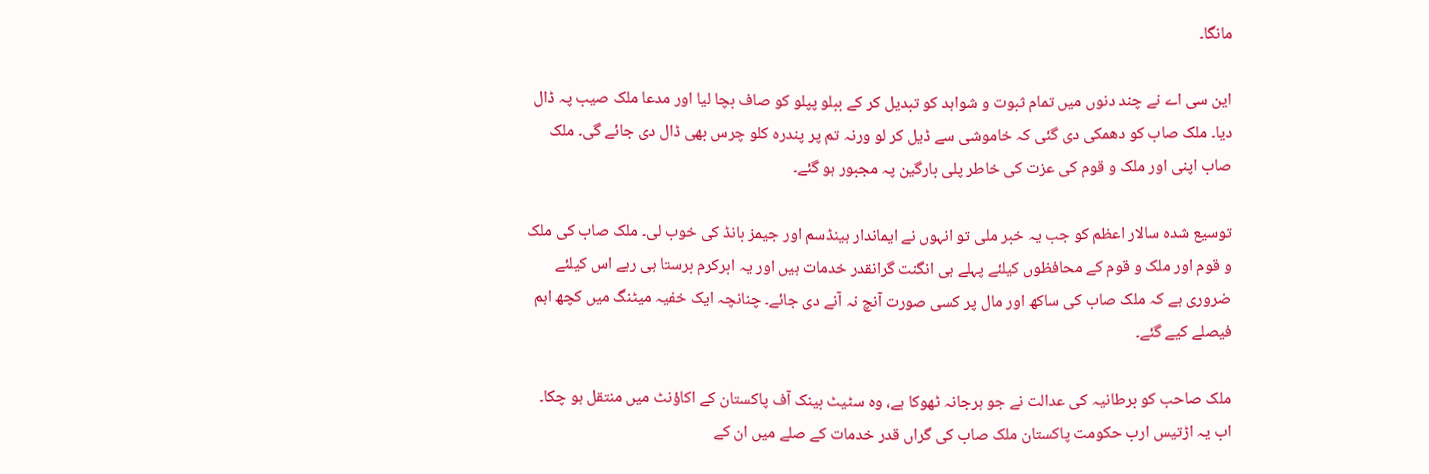مانگا۔

این سی اے نے چند دنوں میں تمام ثبوت و شواہد کو تبدیل کر کے ببلو پپلو کو صاف بچا لیا اور مدعا ملک صیب پہ ڈال دیا۔ ملک صاب کو دھمکی دی گئی کہ خاموشی سے ڈیل کر لو ورنہ تم پر پندرہ کلو چرس بھی ڈال دی جائے گی۔ ملک صاب اپنی اور ملک و قوم کی عزت کی خاطر پلی بارگین پہ مجبور ہو گئے۔

توسیع شدہ سالار اعظم کو جب یہ خبر ملی تو انہوں نے ایماندار ہینڈسم اور جیمز بانڈ کی خوب لی۔ ملک صاب کی ملک و قوم اور ملک و قوم کے محافظوں کیلئے پہلے ہی انگنت گرانقدر خدمات ہیں اور یہ ابرکرم برستا ہی رہے اس کیلئے ضروری ہے کہ ملک صاب کی ساکھ اور مال پر کسی صورت آنچ نہ آنے دی جائے۔ چنانچہ ایک خفیہ میٹنگ میں کچھ اہم فیصلے کیے گئے۔

ملک صاحب کو برطانیہ کی عدالت نے جو ہرجانہ ٹھوکا ہے، وہ سٹیٹ بینک آف پاکستان کے اکاؤنٹ میں منتقل ہو چکا۔ اب یہ اڑتیس ارب حکومت پاکستان ملک صاب کی گراں قدر خدمات کے صلے میں ان کے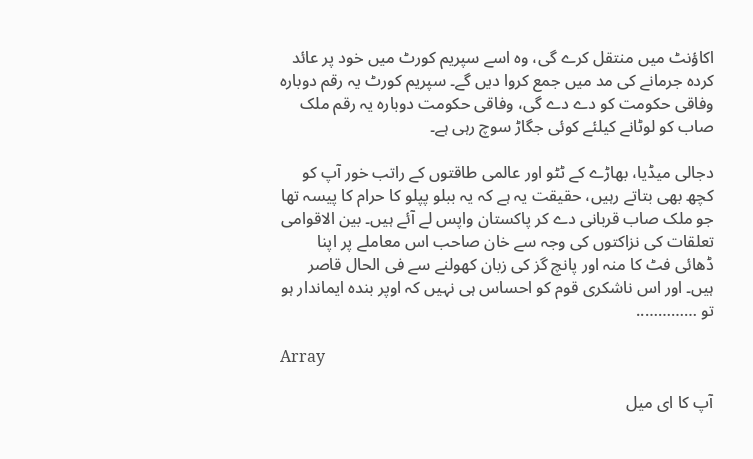اکاؤنٹ میں منتقل کرے گی، وہ اسے سپریم کورٹ میں خود پر عائد کردہ جرمانے کی مد میں جمع کروا دیں گے۔ سپریم کورٹ یہ رقم دوبارہ وفاقی حکومت کو دے دے گی، وفاقی حکومت دوبارہ یہ رقم ملک صاب کو لوٹانے کیلئے کوئی جگاڑ سوچ رہی ہے۔

دجالی میڈیا، بھاڑے کے ٹٹو اور عالمی طاقتوں کے راتب خور آپ کو کچھ بھی بتاتے رہیں، حقیقت یہ ہے کہ یہ ببلو پپلو کا حرام کا پیسہ تھا جو ملک صاب قربانی دے کر پاکستان واپس لے آئے ہیں۔ بین الاقوامی تعلقات کی نزاکتوں کی وجہ سے خان صاحب اس معاملے پر اپنا ڈھائی فٹ کا منہ اور پانچ گز کی زبان کھولنے سے فی الحال قاصر ہیں۔ اور اس ناشکری قوم کو احساس ہی نہیں کہ اوپر بندہ ایماندار ہو تو …………..

Array

آپ کا ای میل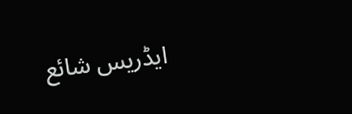ایڈریس شائع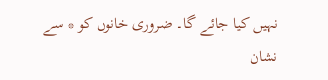نہیں کیا جائے گا۔ ضروری خانوں کو * سے نشان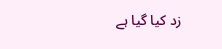زد کیا گیا ہے